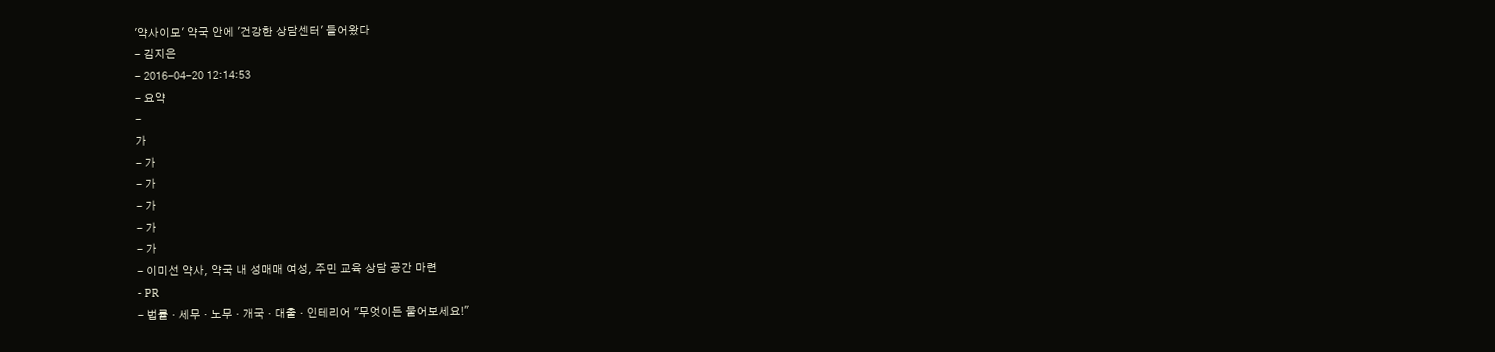'약사이모' 약국 안에 '건강한 상담센터' 들어왔다
- 김지은
- 2016-04-20 12:14:53
- 요약
-
가
- 가
- 가
- 가
- 가
- 가
- 이미선 약사, 약국 내 성매매 여성, 주민 교육 상담 공간 마련
- PR
- 법률 · 세무 · 노무 · 개국 · 대출 · 인테리어 "무엇이든 물어보세요!"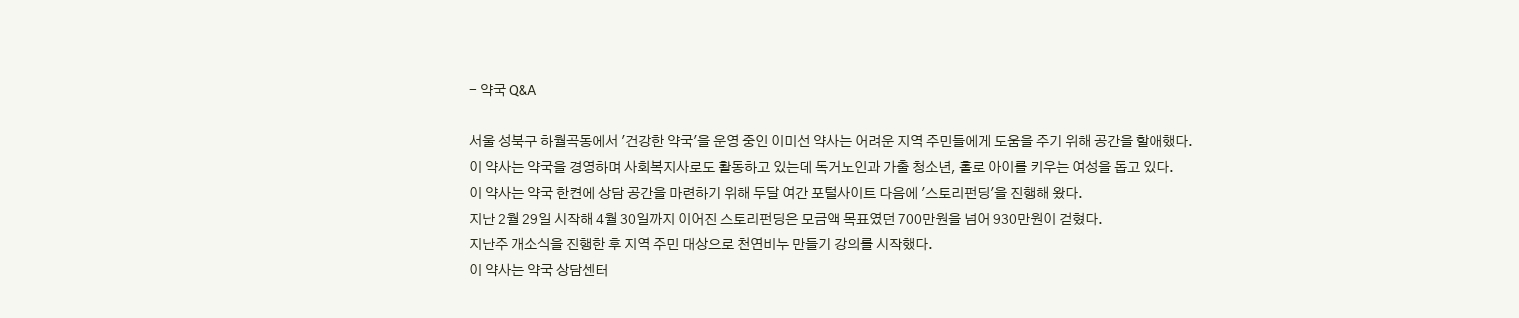- 약국 Q&A

서울 성북구 하월곡동에서 '건강한 약국'을 운영 중인 이미선 약사는 어려운 지역 주민들에게 도움을 주기 위해 공간을 할애했다.
이 약사는 약국을 경영하며 사회복지사로도 활동하고 있는데 독거노인과 가출 청소년, 홀로 아이를 키우는 여성을 돕고 있다.
이 약사는 약국 한켠에 상담 공간을 마련하기 위해 두달 여간 포털사이트 다음에 '스토리펀딩'을 진행해 왔다.
지난 2월 29일 시작해 4월 30일까지 이어진 스토리펀딩은 모금액 목표였던 700만원을 넘어 930만원이 걷혔다.
지난주 개소식을 진행한 후 지역 주민 대상으로 천연비누 만들기 강의를 시작했다.
이 약사는 약국 상담센터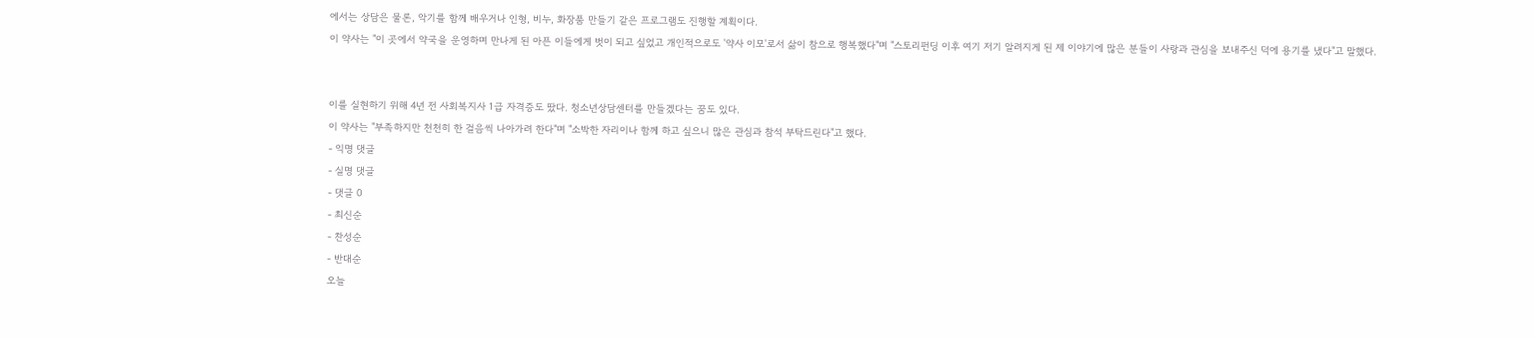에서는 상담은 물론, 악기를 함께 배우거나 인형, 비누, 화장품 만들기 같은 프로그램도 진행할 계획이다.
이 약사는 "이 곳에서 약국을 운영하며 만나게 된 아픈 이들에게 벗이 되고 싶었고 개인적으로도 '약사 이모'로서 삶이 참으로 행복했다"며 "스토리펀딩 이후 여기 저기 알려지게 된 제 이야기에 많은 분들이 사랑과 관심을 보내주신 덕에 용기를 냈다"고 말했다.


이를 실현하기 위해 4년 전 사회복지사 1급 자격증도 땄다. 청소년상담센터를 만들겠다는 꿈도 있다.
이 약사는 "부족하지만 천천히 한 걸음씩 나아가려 한다"며 "소박한 자리이나 함께 하고 싶으니 많은 관심과 참석 부탁드린다"고 했다.
- 익명 댓글
- 실명 댓글
- 댓글 0
- 최신순
- 찬성순
- 반대순
오늘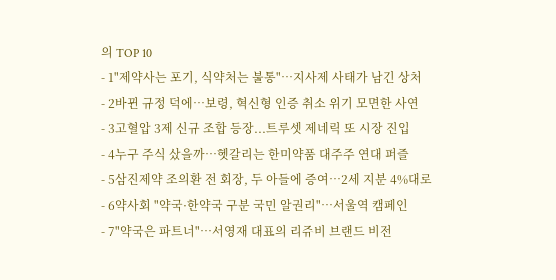의 TOP 10
- 1"제약사는 포기, 식약처는 불통"…지사제 사태가 남긴 상처
- 2바뀐 규정 덕에…보령, 혁신형 인증 취소 위기 모면한 사연
- 3고혈압 3제 신규 조합 등장...트루셋 제네릭 또 시장 진입
- 4누구 주식 샀을까…헷갈리는 한미약품 대주주 연대 퍼즐
- 5삼진제약 조의환 전 회장, 두 아들에 증여…2세 지분 4%대로
- 6약사회 "약국·한약국 구분 국민 알권리"…서울역 캠페인
- 7"약국은 파트너"…서영재 대표의 리쥬비 브랜드 비전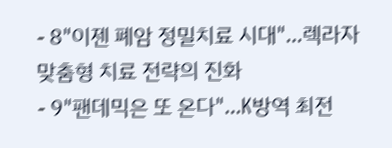- 8"이젠 폐암 정밀치료 시대"…렉라자 맞춤형 치료 전략의 진화
- 9"팬데믹은 또 온다"…K방역 최전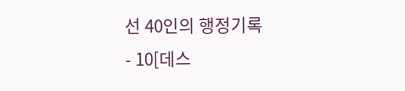선 40인의 행정기록
- 10[데스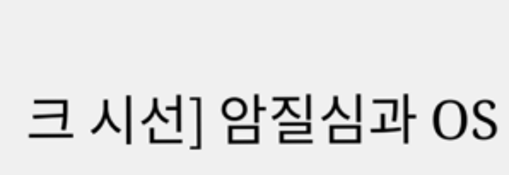크 시선] 암질심과 OS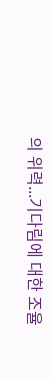의 위력...기다림에 대한 조율